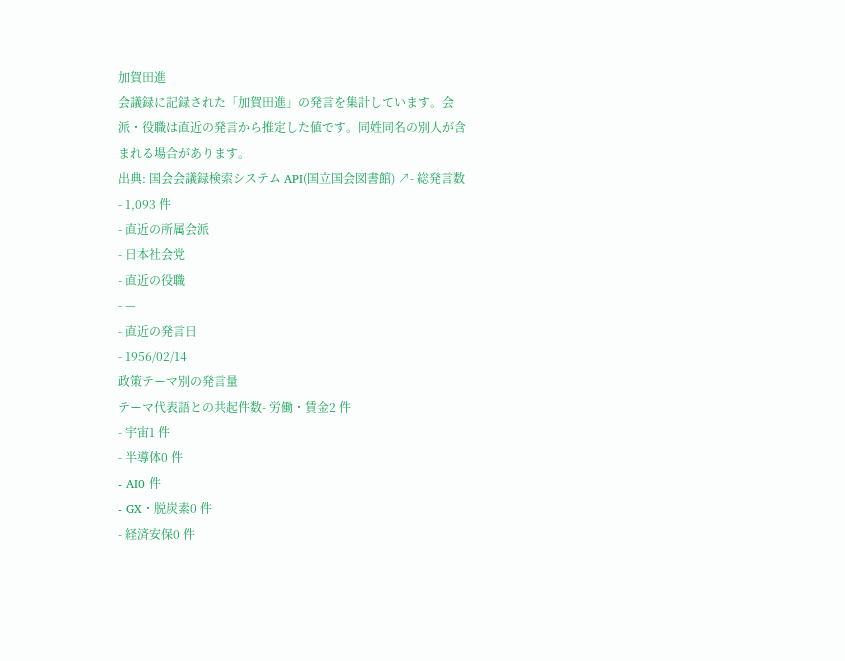加賀田進
会議録に記録された「加賀田進」の発言を集計しています。会派・役職は直近の発言から推定した値です。同姓同名の別人が含まれる場合があります。
出典: 国会会議録検索システム API(国立国会図書館) ↗- 総発言数
- 1,093 件
- 直近の所属会派
- 日本社会党
- 直近の役職
- —
- 直近の発言日
- 1956/02/14
政策テーマ別の発言量
テーマ代表語との共起件数- 労働・賃金2 件
- 宇宙1 件
- 半導体0 件
- AI0 件
- GX・脱炭素0 件
- 経済安保0 件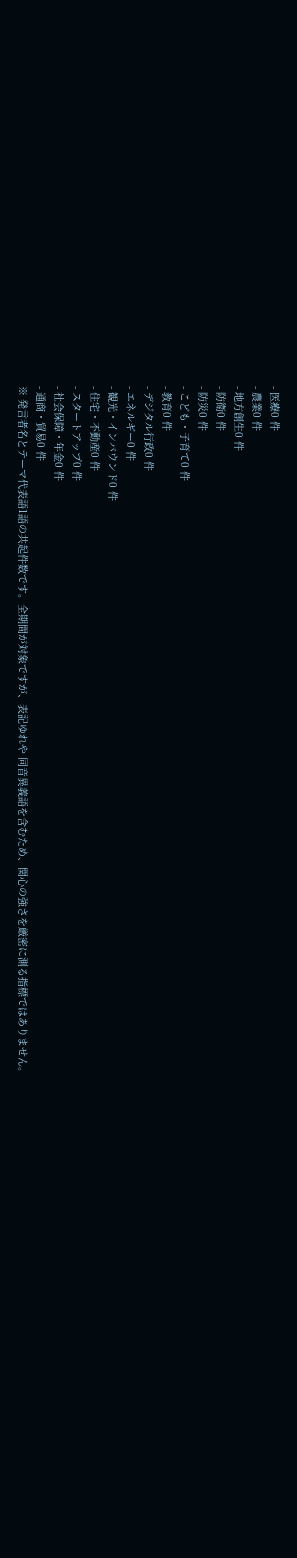- 医療0 件
- 農業0 件
- 地方創生0 件
- 防衛0 件
- 防災0 件
- こども・子育て0 件
- 教育0 件
- デジタル行政0 件
- エネルギー0 件
- 観光・インバウンド0 件
- 住宅・不動産0 件
- スタートアップ0 件
- 社会保障・年金0 件
- 通商・貿易0 件
※ 発言者名とテーマ代表語1語の共起件数です。全期間が対象ですが、表記ゆれや 同音異義語を含むため、関心の強さを厳密に測る指標ではありません。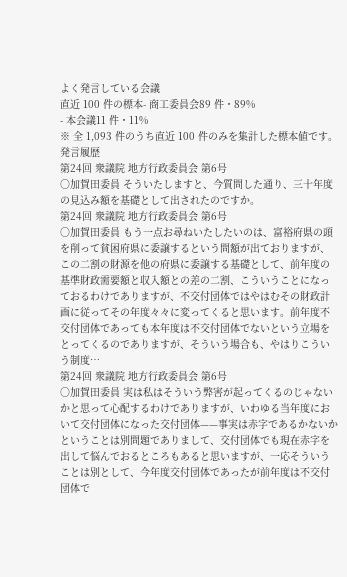よく発言している会議
直近 100 件の標本- 商工委員会89 件・89%
- 本会議11 件・11%
※ 全 1,093 件のうち直近 100 件のみを集計した標本値です。
発言履歴
第24回 衆議院 地方行政委員会 第6号
○加賀田委員 そういたしますと、今質問した通り、三十年度の見込み額を基礎として出されたのですか。
第24回 衆議院 地方行政委員会 第6号
○加賀田委員 もう一点お尋ねいたしたいのは、富裕府県の頭を削って貧困府県に委譲するという問額が出ておりますが、この二割の財源を他の府県に委譲する基礎として、前年度の基準財政需要額と収入額との差の二割、こういうことになっておるわけでありますが、不交付団体ではやはむその財政計画に従ってその年度々々に変ってくると思います。前年度不交付団体であっても本年度は不交付団体でないという立場をとってくるのでありますが、そういう場合も、やはりこういう制度…
第24回 衆議院 地方行政委員会 第6号
○加賀田委員 実は私はそういう弊害が起ってくるのじゃないかと思って心配するわけでありますが、いわゆる当年度において交付団体になった交付団体——事実は赤字であるかないかということは別問題でありまして、交付団体でも現在赤字を出して悩んでおるところもあると思いますが、一応そういうことは別として、今年度交付団体であったが前年度は不交付団体で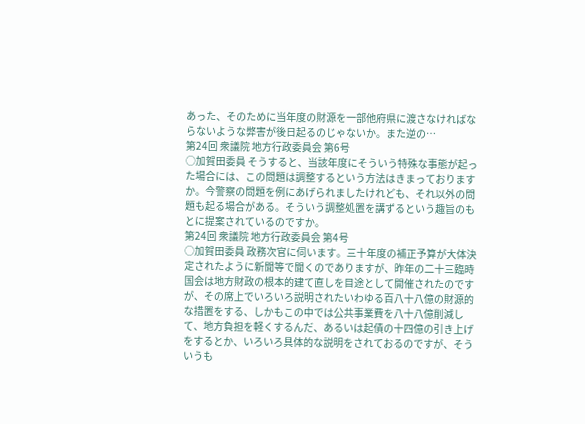あった、そのために当年度の財源を一部他府県に渡さなければならないような弊害が後日起るのじゃないか。また逆の…
第24回 衆議院 地方行政委員会 第6号
○加賀田委員 そうすると、当該年度にそういう特殊な事態が起った場合には、この問題は調整するという方法はきまっておりますか。今警察の問題を例にあげられましたけれども、それ以外の問題も起る場合がある。そういう調整処置を講ずるという趣旨のもとに提案されているのですか。
第24回 衆議院 地方行政委員会 第4号
○加賀田委員 政務次官に伺います。三十年度の補正予算が大体決定されたように新聞等で聞くのでありますが、昨年の二十三臨時国会は地方財政の根本的建て直しを目途として開催されたのですが、その席上でいろいろ説明されたいわゆる百八十八億の財源的な措置をする、しかもこの中では公共事業費を八十八億削減して、地方負担を軽くするんだ、あるいは起債の十四億の引き上げをするとか、いろいろ具体的な説明をされておるのですが、そういうも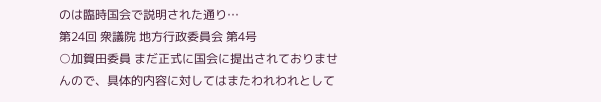のは臨時国会で説明された通り…
第24回 衆議院 地方行政委員会 第4号
○加賀田委員 まだ正式に国会に提出されておりませんので、具体的内容に対してはまたわれわれとして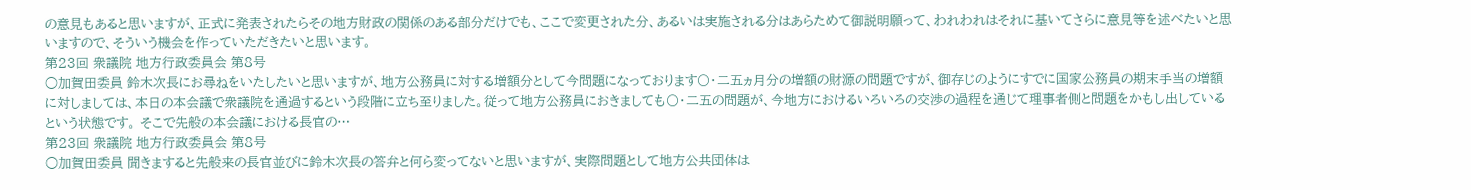の意見もあると思いますが、正式に発表されたらその地方財政の関係のある部分だけでも、ここで変更された分、あるいは実施される分はあらためて御説明願って、われわれはそれに基いてさらに意見等を述べたいと思いますので、そういう機会を作っていただきたいと思います。
第23回 衆議院 地方行政委員会 第8号
○加賀田委員 鈴木次長にお尋ねをいたしたいと思いますが、地方公務員に対する増額分として今問題になっております〇・二五ヵ月分の増額の財源の問題ですが、御存じのようにすでに国家公務員の期末手当の増額に対しましては、本日の本会議で衆議院を通過するという段階に立ち至りました。従って地方公務員におきましても〇・二五の問題が、今地方におけるいろいろの交渉の過程を通じて理事者側と問題をかもし出しているという状態です。 そこで先般の本会議における長官の…
第23回 衆議院 地方行政委員会 第8号
○加賀田委員 聞きますると先般来の長官並びに鈴木次長の答弁と何ら変ってないと思いますが、実際問題として地方公共団体は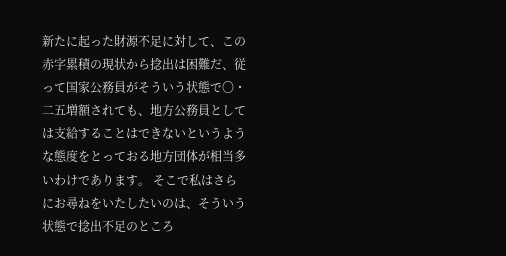新たに起った財源不足に対して、この赤字累積の現状から捻出は困難だ、従って国家公務員がそういう状態で〇・二五増額されても、地方公務員としては支給することはできないというような態度をとっておる地方団体が相当多いわけであります。 そこで私はさらにお尋ねをいたしたいのは、そういう状態で捻出不足のところ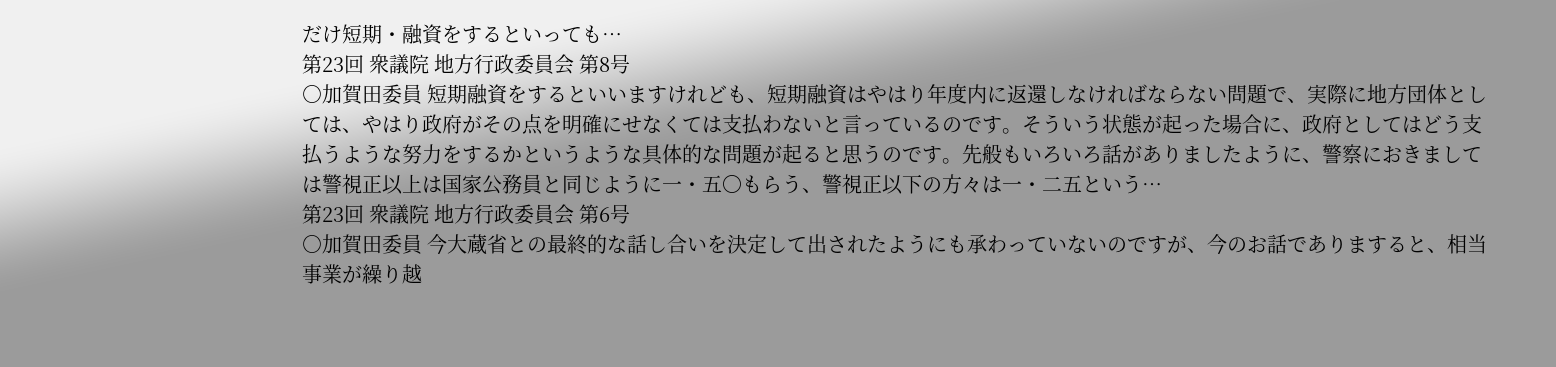だけ短期・融資をするといっても…
第23回 衆議院 地方行政委員会 第8号
○加賀田委員 短期融資をするといいますけれども、短期融資はやはり年度内に返還しなければならない問題で、実際に地方団体としては、やはり政府がその点を明確にせなくては支払わないと言っているのです。そういう状態が起った場合に、政府としてはどう支払うような努力をするかというような具体的な問題が起ると思うのです。先般もいろいろ話がありましたように、警察におきましては警視正以上は国家公務員と同じように一・五〇もらう、警視正以下の方々は一・二五という…
第23回 衆議院 地方行政委員会 第6号
○加賀田委員 今大蔵省との最終的な話し合いを決定して出されたようにも承わっていないのですが、今のお話でありますると、相当事業が繰り越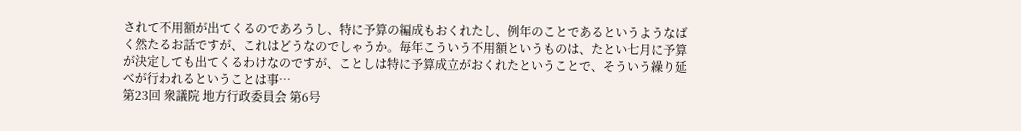されて不用額が出てくるのであろうし、特に予算の編成もおくれたし、例年のことであるというようなばく然たるお話ですが、これはどうなのでしゃうか。毎年こういう不用額というものは、たとい七月に予算が決定しても出てくるわけなのですが、ことしは特に予算成立がおくれたということで、そういう繰り延べが行われるということは事…
第23回 衆議院 地方行政委員会 第6号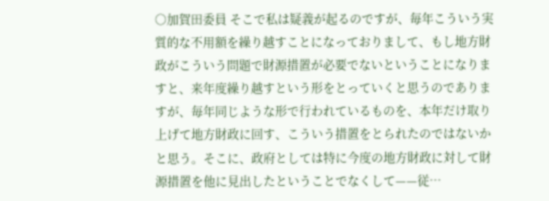○加賀田委員 そこで私は疑義が起るのですが、毎年こういう実質的な不用額を繰り越すことになっておりまして、もし地方財政がこういう問題で財源措置が必要でないということになりますと、来年度繰り越すという形をとっていくと思うのでありますが、毎年同じような形で行われているものを、本年だけ取り上げて地方財政に回す、こういう措置をとられたのではないかと思う。そこに、政府としては特に今度の地方財政に対して財源措置を他に見出したということでなくして——従…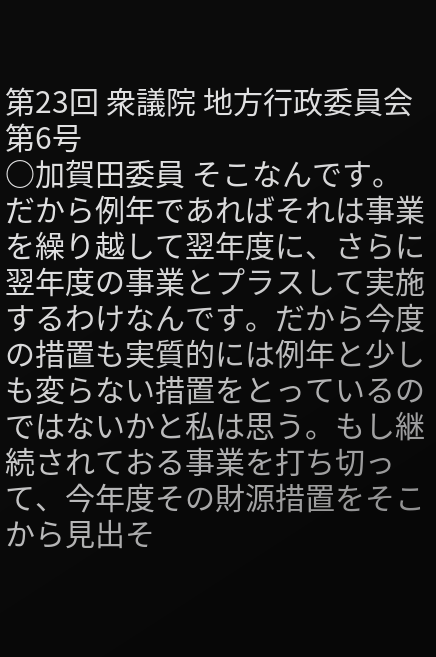第23回 衆議院 地方行政委員会 第6号
○加賀田委員 そこなんです。だから例年であればそれは事業を繰り越して翌年度に、さらに翌年度の事業とプラスして実施するわけなんです。だから今度の措置も実質的には例年と少しも変らない措置をとっているのではないかと私は思う。もし継続されておる事業を打ち切って、今年度その財源措置をそこから見出そ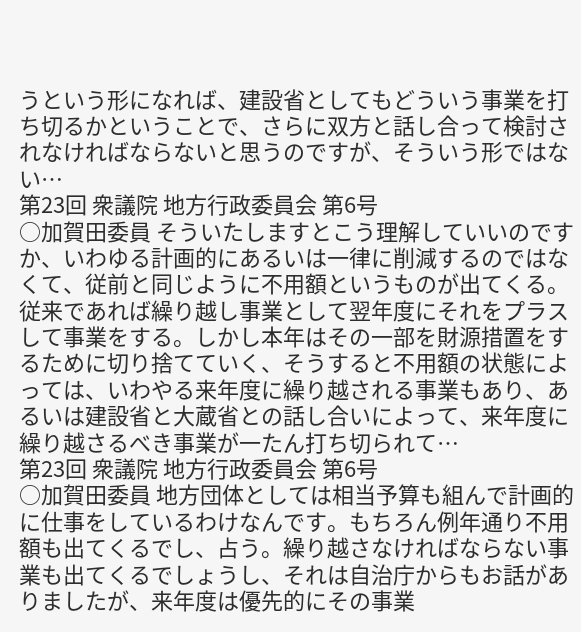うという形になれば、建設省としてもどういう事業を打ち切るかということで、さらに双方と話し合って検討されなければならないと思うのですが、そういう形ではない…
第23回 衆議院 地方行政委員会 第6号
○加賀田委員 そういたしますとこう理解していいのですか、いわゆる計画的にあるいは一律に削減するのではなくて、従前と同じように不用額というものが出てくる。従来であれば繰り越し事業として翌年度にそれをプラスして事業をする。しかし本年はその一部を財源措置をするために切り捨てていく、そうすると不用額の状態によっては、いわやる来年度に繰り越される事業もあり、あるいは建設省と大蔵省との話し合いによって、来年度に繰り越さるべき事業が一たん打ち切られて…
第23回 衆議院 地方行政委員会 第6号
○加賀田委員 地方団体としては相当予算も組んで計画的に仕事をしているわけなんです。もちろん例年通り不用額も出てくるでし、占う。繰り越さなければならない事業も出てくるでしょうし、それは自治庁からもお話がありましたが、来年度は優先的にその事業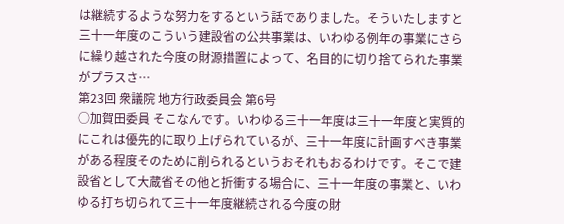は継続するような努力をするという話でありました。そういたしますと三十一年度のこういう建設省の公共事業は、いわゆる例年の事業にさらに繰り越された今度の財源措置によって、名目的に切り捨てられた事業がプラスさ…
第23回 衆議院 地方行政委員会 第6号
○加賀田委員 そこなんです。いわゆる三十一年度は三十一年度と実質的にこれは優先的に取り上げられているが、三十一年度に計画すべき事業がある程度そのために削られるというおそれもおるわけです。そこで建設省として大蔵省その他と折衝する場合に、三十一年度の事業と、いわゆる打ち切られて三十一年度継続される今度の財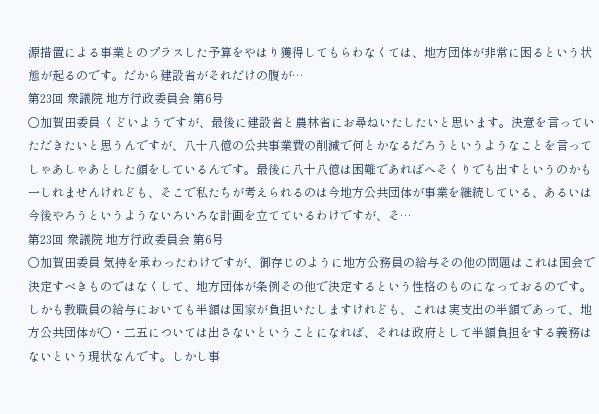源措置による事業とのプラスした予算をやはり獲得してもらわなくては、地方団体が非常に困るという状態が起るのです。だから建設省がそれだけの腹が…
第23回 衆議院 地方行政委員会 第6号
○加賀田委員 くどいようですが、最後に建設省と農林省にお尋ねいたしたいと思います。決意を言っていただきたいと思うんですが、八十八億の公共事業費の削減で何とかなるだろうというようなことを言ってしゃあしゃあとした顔をしているんです。最後に八十八億は困難であればへそくりでも出すというのかも一しれませんけれども、そこで私たちが考えられるのは今地方公共団体が事業を継続している、あるいは今後やろうというようないろいろな計画を立てているわけですが、そ…
第23回 衆議院 地方行政委員会 第6号
○加賀田委員 気持を承わったわけですが、御存じのように地方公務員の給与その他の問題はこれは国会で決定すべきものではなくして、地方団体が条例その他で決定するという性格のものになっておるのです。しかも教職員の給与においても半額は国家が負担いたしますけれども、これは実支出の半額であって、地方公共団体が〇・二五については出さないということになれば、それは政府として半額負担をする義務はないという現状なんです。しかし事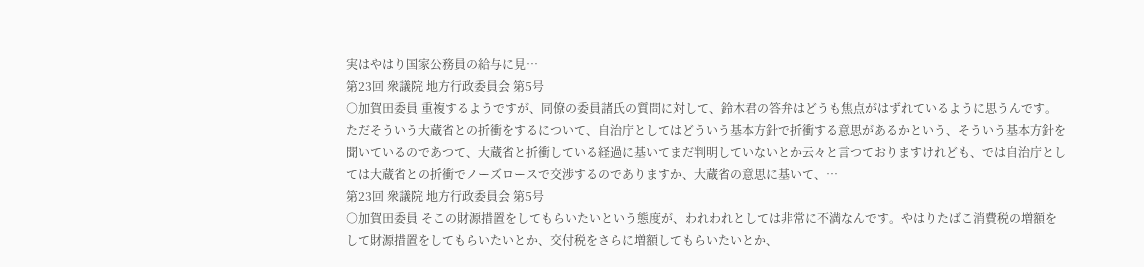実はやはり国家公務員の給与に見…
第23回 衆議院 地方行政委員会 第5号
○加賀田委員 重複するようですが、同僚の委員諸氏の質問に対して、鈴木君の答弁はどうも焦点がはずれているように思うんです。ただそういう大蔵省との折衝をするについて、自治庁としてはどういう基本方針で折衝する意思があるかという、そういう基本方針を聞いているのであつて、大蔵省と折衝している経過に基いてまだ判明していないとか云々と言つておりますけれども、では自治庁としては大蔵省との折衝でノーズロースで交渉するのでありますか、大蔵省の意思に基いて、…
第23回 衆議院 地方行政委員会 第5号
○加賀田委員 そこの財源措置をしてもらいたいという態度が、われわれとしては非常に不満なんです。やはりたばこ消費税の増額をして財源措置をしてもらいたいとか、交付税をさらに増額してもらいたいとか、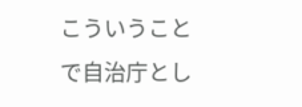こういうことで自治庁とし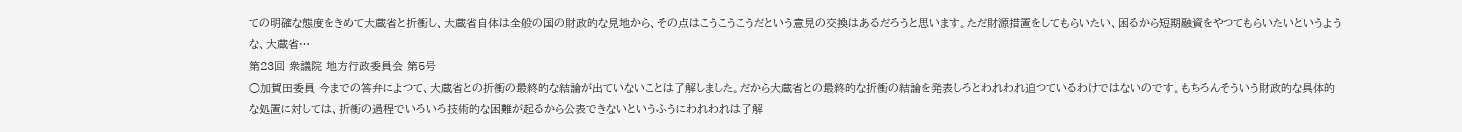ての明確な態度をきめて大蔵省と折衝し、大蔵省自体は全般の国の財政的な見地から、その点はこうこうこうだという意見の交換はあるだろうと思います。ただ財源措置をしてもらいたい、困るから短期融資をやつてもらいたいというような、大蔵省…
第23回 衆議院 地方行政委員会 第5号
○加賀田委員 今までの答弁によつて、大蔵省との折衝の最終的な結論が出ていないことは了解しました。だから大蔵省との最終的な折衝の結論を発表しろとわれわれ迫つているわけではないのです。もちろんそういう財政的な具体的な処置に対しては、折衝の過程でいろいろ技術的な困難が起るから公表できないというふうにわれわれは了解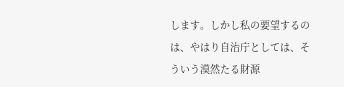します。しかし私の要望するのは、やはり自治庁としては、そういう漠然たる財源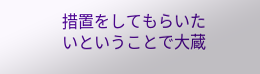措置をしてもらいたいということで大蔵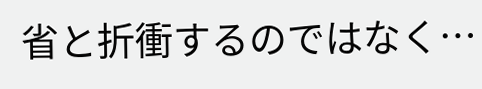省と折衝するのではなく…